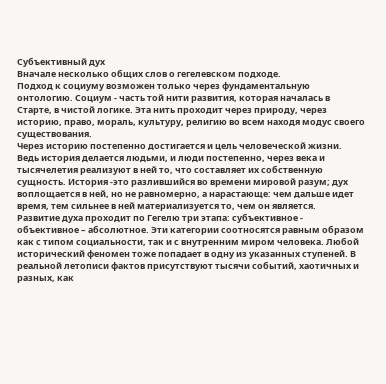Субъективный дух
Вначале несколько общих слов о гегелевском подходе.
Подход к социуму возможен только через фундаментальную онтологию. Социум - часть той нити развития, которая началась в Старте, в чистой логике. Эта нить проходит через природу, через историю, право, мораль, культуру, религию во всем находя модус своего существования.
Через историю постепенно достигается и цель человеческой жизни. Ведь история делается людьми, и люди постепенно, через века и тысячелетия реализуют в ней то, что составляет их собственную сущность. История -это разлившийся во времени мировой разум; дух воплощается в ней, но не равномерно, а нарастающе: чем дальше идет время, тем сильнее в ней материализуется то, чем он является.
Развитие духа проходит по Гегелю три этапа: субъективное - объективное – абсолютное. Эти категории соотносятся равным образом как с типом социальности, так и с внутренним миром человека. Любой исторический феномен тоже попадает в одну из указанных ступеней. В реальной летописи фактов присутствуют тысячи событий, хаотичных и разных, как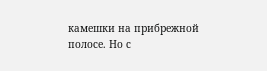камешки на прибрежной полосе. Но с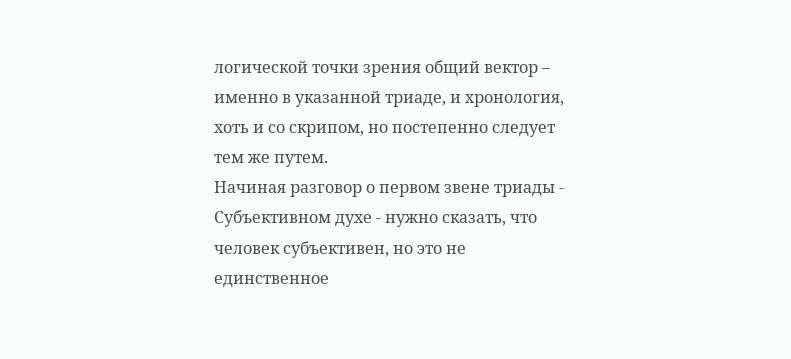логической точки зрения общий вектор – именно в указанной триаде, и хронология, хоть и со скрипом, но постепенно следует тем же путем.
Начиная разговор о первом звене триады - Субъективном духе - нужно сказать, что человек субъективен, но это не единственное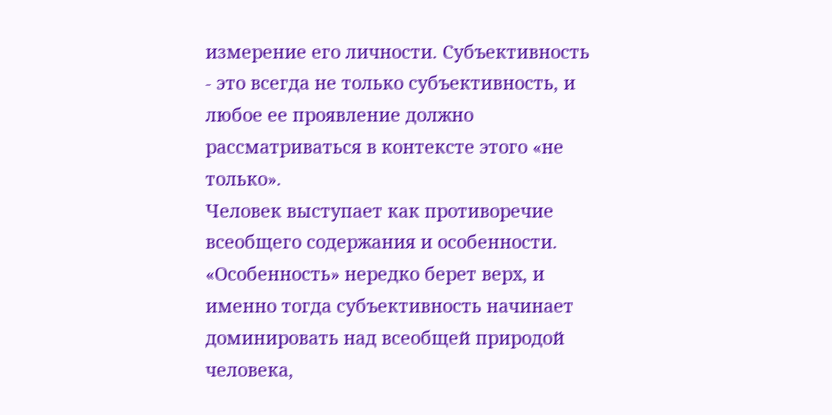измерение его личности. Субъективность - это всегда не только субъективность, и любое ее проявление должно рассматриваться в контексте этого «не только».
Человек выступает как противоречие всеобщего содержания и особенности. «Особенность» нередко берет верх, и именно тогда субъективность начинает доминировать над всеобщей природой человека,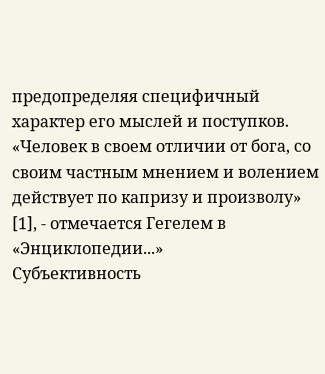предопределяя специфичный характер его мыслей и поступков. «Человек в своем отличии от бога, со своим частным мнением и волением действует по капризу и произволу»
[1], - отмечается Гегелем в «Энциклопедии...»
Субъективность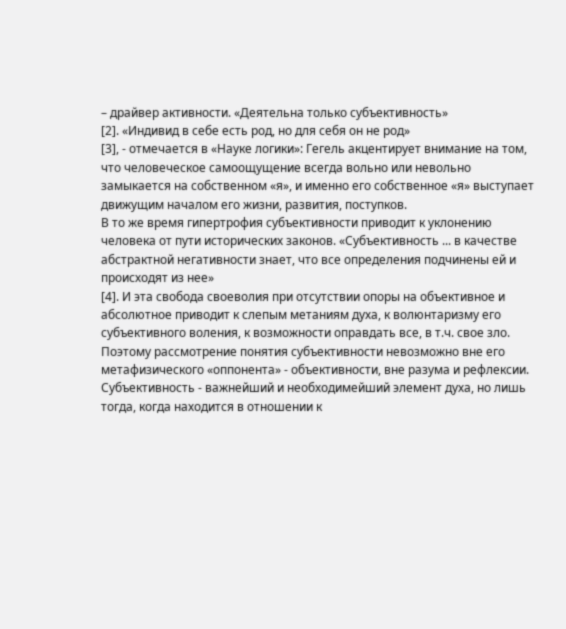– драйвер активности. «Деятельна только субъективность»
[2]. «Индивид в себе есть род, но для себя он не род»
[3], - отмечается в «Науке логики»: Гегель акцентирует внимание на том, что человеческое самоощущение всегда вольно или невольно замыкается на собственном «я», и именно его собственное «я» выступает движущим началом его жизни, развития, поступков.
В то же время гипертрофия субъективности приводит к уклонению человека от пути исторических законов. «Субъективность ... в качестве абстрактной негативности знает, что все определения подчинены ей и происходят из нее»
[4]. И эта свобода своеволия при отсутствии опоры на объективное и абсолютное приводит к слепым метаниям духа, к волюнтаризму его субъективного воления, к возможности оправдать все, в т.ч. свое зло.
Поэтому рассмотрение понятия субъективности невозможно вне его метафизического «оппонента» - объективности, вне разума и рефлексии. Субъективность - важнейший и необходимейший элемент духа, но лишь тогда, когда находится в отношении к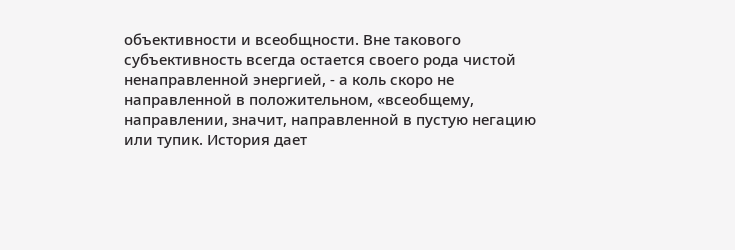объективности и всеобщности. Вне такового субъективность всегда остается своего рода чистой ненаправленной энергией, - а коль скоро не направленной в положительном, «всеобщему, направлении, значит, направленной в пустую негацию или тупик. История дает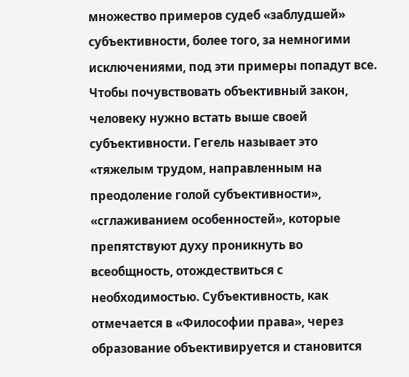множество примеров судеб «заблудшей» субъективности, более того, за немногими исключениями, под эти примеры попадут все.
Чтобы почувствовать объективный закон, человеку нужно встать выше своей субъективности. Гегель называет это «тяжелым трудом, направленным на преодоление голой субъективности», «сглаживанием особенностей», которые препятствуют духу проникнуть во всеобщность, отождествиться с необходимостью. Субъективность, как отмечается в «Философии права», через образование объективируется и становится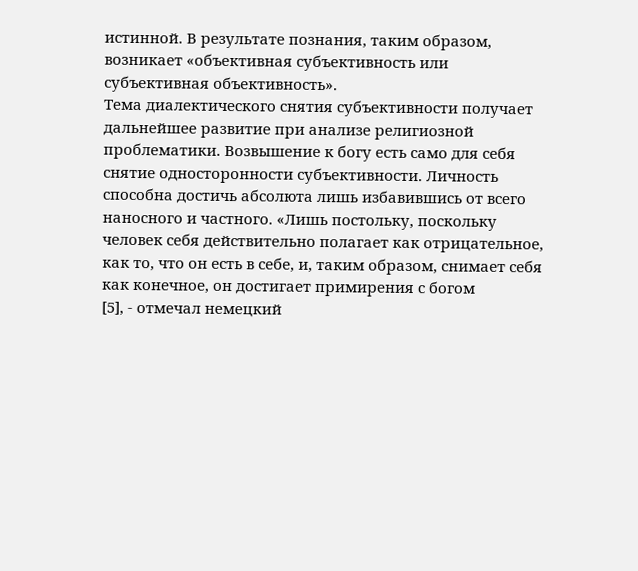истинной. В результате познания, таким образом, возникает «объективная субъективность или субъективная объективность».
Тема диалектического снятия субъективности получает дальнейшее развитие при анализе религиозной проблематики. Возвышение к богу есть само для себя снятие односторонности субъективности. Личность способна достичь абсолюта лишь избавившись от всего наносного и частного. «Лишь постольку, поскольку человек себя действительно полагает как отрицательное, как то, что он есть в себе, и, таким образом, снимает себя как конечное, он достигает примирения с богом
[5], - отмечал немецкий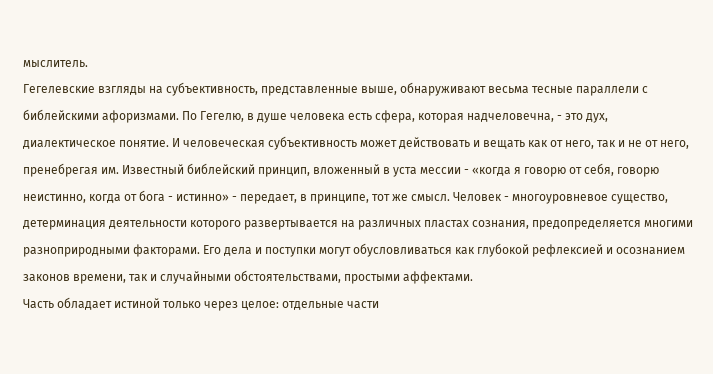мыслитель.
Гегелевские взгляды на субъективность, представленные выше, обнаруживают весьма тесные параллели с библейскими афоризмами. По Гегелю, в душе человека есть сфера, которая надчеловечна, - это дух, диалектическое понятие. И человеческая субъективность может действовать и вещать как от него, так и не от него, пренебрегая им. Известный библейский принцип, вложенный в уста мессии - «когда я говорю от себя, говорю неистинно, когда от бога - истинно» - передает, в принципе, тот же смысл. Человек - многоуровневое существо, детерминация деятельности которого развертывается на различных пластах сознания, предопределяется многими разноприродными факторами. Его дела и поступки могут обусловливаться как глубокой рефлексией и осознанием законов времени, так и случайными обстоятельствами, простыми аффектами.
Часть обладает истиной только через целое: отдельные части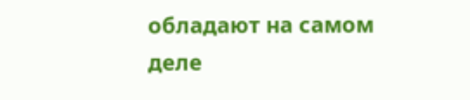обладают на самом деле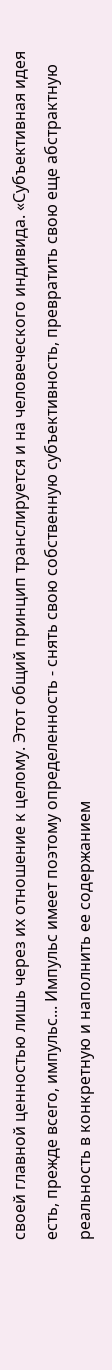своей главной ценностью лишь через их отношение к целому. Этот общий принцип транслируется и на человеческого индивида. «Субъективная идея есть, прежде всего, импульс... Импульс имеет поэтому определенность - снять свою собственную субъективность, превратить свою еще абстрактную реальность в конкретную и наполнить ее содержанием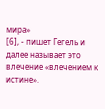мира»
[6], - пишет Гегель и далее называет это влечение «влечением к истине».